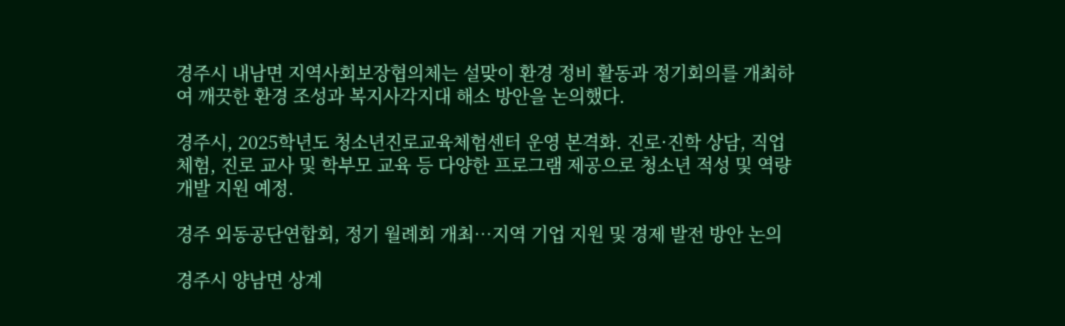경주시 내남면 지역사회보장협의체는 설맞이 환경 정비 활동과 정기회의를 개최하여 깨끗한 환경 조성과 복지사각지대 해소 방안을 논의했다.

경주시, 2025학년도 청소년진로교육체험센터 운영 본격화. 진로·진학 상담, 직업 체험, 진로 교사 및 학부모 교육 등 다양한 프로그램 제공으로 청소년 적성 및 역량 개발 지원 예정.

경주 외동공단연합회, 정기 월례회 개최…지역 기업 지원 및 경제 발전 방안 논의

경주시 양남면 상계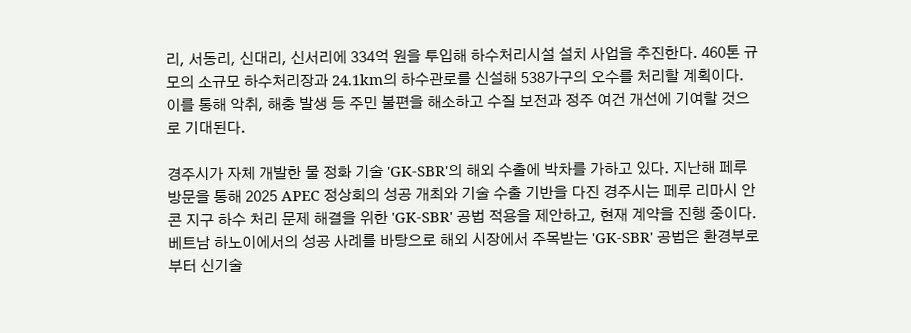리, 서동리, 신대리, 신서리에 334억 원을 투입해 하수처리시설 설치 사업을 추진한다. 460톤 규모의 소규모 하수처리장과 24.1km의 하수관로를 신설해 538가구의 오수를 처리할 계획이다. 이를 통해 악취, 해충 발생 등 주민 불편을 해소하고 수질 보전과 정주 여건 개선에 기여할 것으로 기대된다.

경주시가 자체 개발한 물 정화 기술 'GK-SBR'의 해외 수출에 박차를 가하고 있다. 지난해 페루 방문을 통해 2025 APEC 정상회의 성공 개최와 기술 수출 기반을 다진 경주시는 페루 리마시 안콘 지구 하수 처리 문제 해결을 위한 'GK-SBR' 공법 적용을 제안하고, 현재 계약을 진행 중이다. 베트남 하노이에서의 성공 사례를 바탕으로 해외 시장에서 주목받는 'GK-SBR' 공법은 환경부로부터 신기술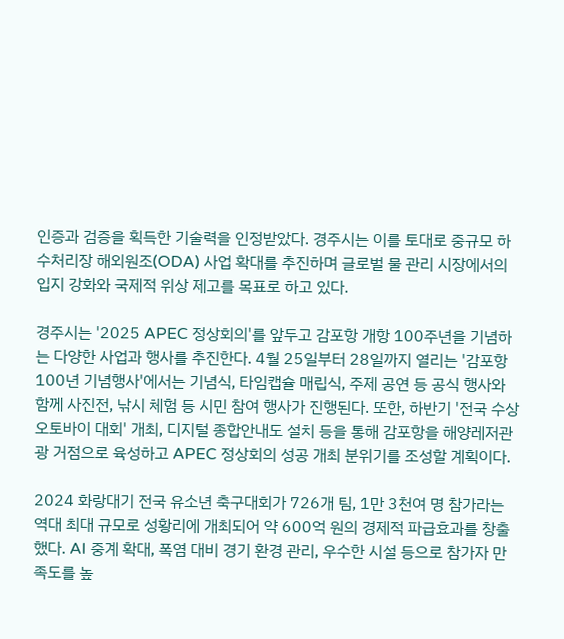인증과 검증을 획득한 기술력을 인정받았다. 경주시는 이를 토대로 중규모 하수처리장 해외원조(ODA) 사업 확대를 추진하며 글로벌 물 관리 시장에서의 입지 강화와 국제적 위상 제고를 목표로 하고 있다.

경주시는 '2025 APEC 정상회의'를 앞두고 감포항 개항 100주년을 기념하는 다양한 사업과 행사를 추진한다. 4월 25일부터 28일까지 열리는 '감포항 100년 기념행사'에서는 기념식, 타임캡슐 매립식, 주제 공연 등 공식 행사와 함께 사진전, 낚시 체험 등 시민 참여 행사가 진행된다. 또한, 하반기 '전국 수상오토바이 대회' 개최, 디지털 종합안내도 설치 등을 통해 감포항을 해양레저관광 거점으로 육성하고 APEC 정상회의 성공 개최 분위기를 조성할 계획이다.

2024 화랑대기 전국 유소년 축구대회가 726개 팀, 1만 3천여 명 참가라는 역대 최대 규모로 성황리에 개최되어 약 600억 원의 경제적 파급효과를 창출했다. AI 중계 확대, 폭염 대비 경기 환경 관리, 우수한 시설 등으로 참가자 만족도를 높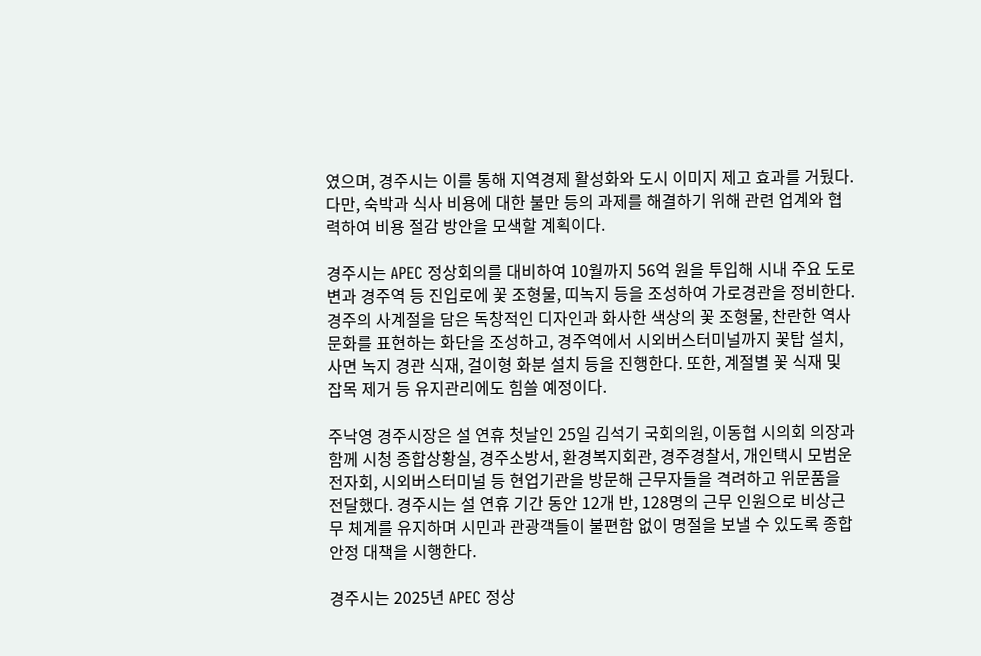였으며, 경주시는 이를 통해 지역경제 활성화와 도시 이미지 제고 효과를 거뒀다. 다만, 숙박과 식사 비용에 대한 불만 등의 과제를 해결하기 위해 관련 업계와 협력하여 비용 절감 방안을 모색할 계획이다.

경주시는 APEC 정상회의를 대비하여 10월까지 56억 원을 투입해 시내 주요 도로변과 경주역 등 진입로에 꽃 조형물, 띠녹지 등을 조성하여 가로경관을 정비한다. 경주의 사계절을 담은 독창적인 디자인과 화사한 색상의 꽃 조형물, 찬란한 역사 문화를 표현하는 화단을 조성하고, 경주역에서 시외버스터미널까지 꽃탑 설치, 사면 녹지 경관 식재, 걸이형 화분 설치 등을 진행한다. 또한, 계절별 꽃 식재 및 잡목 제거 등 유지관리에도 힘쓸 예정이다.

주낙영 경주시장은 설 연휴 첫날인 25일 김석기 국회의원, 이동협 시의회 의장과 함께 시청 종합상황실, 경주소방서, 환경복지회관, 경주경찰서, 개인택시 모범운전자회, 시외버스터미널 등 현업기관을 방문해 근무자들을 격려하고 위문품을 전달했다. 경주시는 설 연휴 기간 동안 12개 반, 128명의 근무 인원으로 비상근무 체계를 유지하며 시민과 관광객들이 불편함 없이 명절을 보낼 수 있도록 종합 안정 대책을 시행한다.

경주시는 2025년 APEC 정상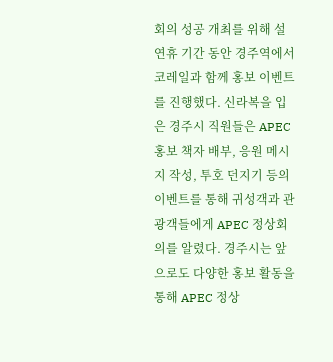회의 성공 개최를 위해 설 연휴 기간 동안 경주역에서 코레일과 함께 홍보 이벤트를 진행했다. 신라복을 입은 경주시 직원들은 APEC 홍보 책자 배부, 응원 메시지 작성, 투호 던지기 등의 이벤트를 통해 귀성객과 관광객들에게 APEC 정상회의를 알렸다. 경주시는 앞으로도 다양한 홍보 활동을 통해 APEC 정상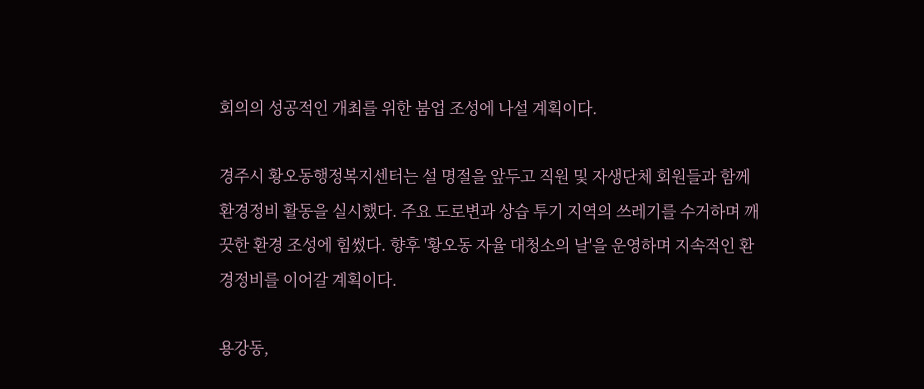회의의 성공적인 개최를 위한 붐업 조성에 나설 계획이다.

경주시 황오동행정복지센터는 설 명절을 앞두고 직원 및 자생단체 회원들과 함께 환경정비 활동을 실시했다. 주요 도로변과 상습 투기 지역의 쓰레기를 수거하며 깨끗한 환경 조성에 힘썼다. 향후 '황오동 자율 대청소의 날'을 운영하며 지속적인 환경정비를 이어갈 계획이다.

용강동,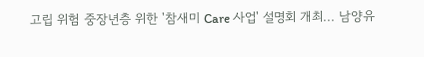고립 위험 중장년층 위한 '참새미 Care 사업' 설명회 개최... 남양유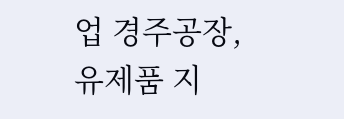업 경주공장, 유제품 지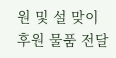원 및 설 맞이 후원 물품 전달